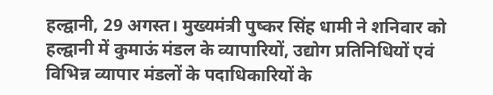हल्द्वानी, 29 अगस्त। मुख्यमंत्री पुष्कर सिंह धामी ने शनिवार को हल्द्वानी में कुमाऊं मंडल के व्यापारियों, उद्योग प्रतिनिधियों एवं विभिन्न व्यापार मंडलों के पदाधिकारियों के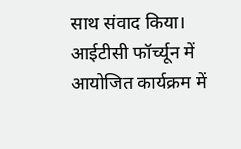साथ संवाद किया। आईटीसी फॉर्च्यून में आयोजित कार्यक्रम में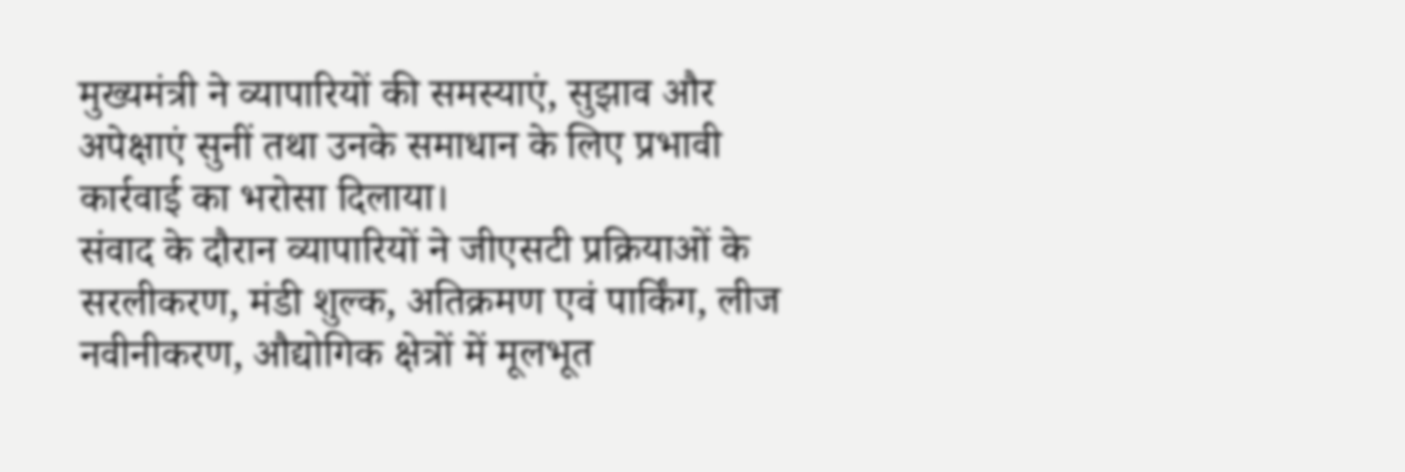मुख्यमंत्री ने व्यापारियों की समस्याएं, सुझाव और अपेक्षाएं सुनीं तथा उनके समाधान के लिए प्रभावी कार्रवाई का भरोसा दिलाया।
संवाद के दौरान व्यापारियों ने जीएसटी प्रक्रियाओं के सरलीकरण, मंडी शुल्क, अतिक्रमण एवं पार्किंग, लीज नवीनीकरण, औद्योगिक क्षेत्रों में मूलभूत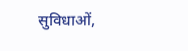सुविधाओं,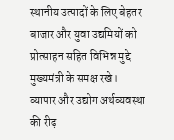स्थानीय उत्पादों के लिए बेहतर बाजार और युवा उद्यमियों को प्रोत्साहन सहित विभिन्न मुद्दे मुख्यमंत्री के समक्ष रखे।
व्यापार और उद्योग अर्थव्यवस्था की रीढ़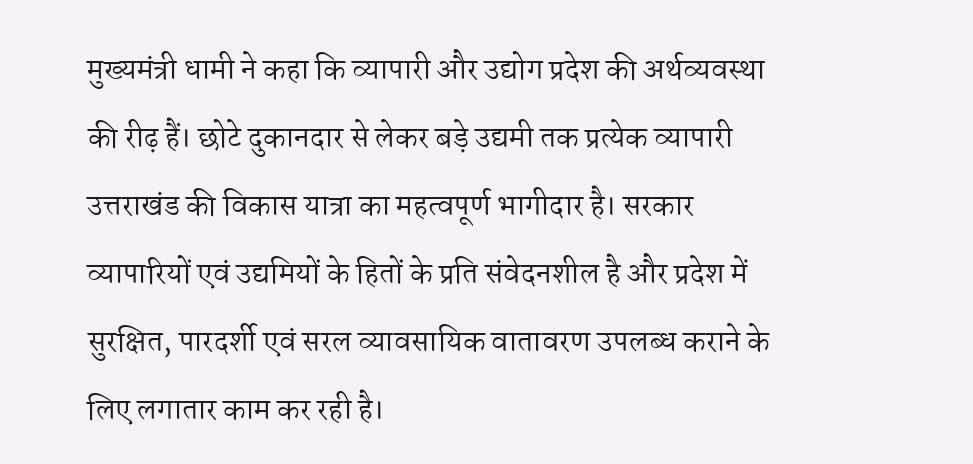मुख्यमंत्री धामी ने कहा कि व्यापारी और उद्योग प्रदेश की अर्थव्यवस्था की रीढ़ हैं। छोटे दुकानदार से लेकर बड़े उद्यमी तक प्रत्येक व्यापारी उत्तराखंड की विकास यात्रा का महत्वपूर्ण भागीदार है। सरकार व्यापारियों एवं उद्यमियों के हितों के प्रति संवेदनशील है और प्रदेश में सुरक्षित, पारदर्शी एवं सरल व्यावसायिक वातावरण उपलब्ध कराने के लिए लगातार काम कर रही है।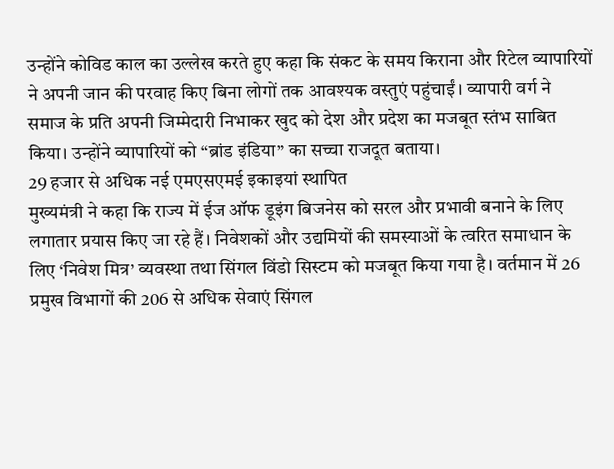उन्होंने कोविड काल का उल्लेख करते हुए कहा कि संकट के समय किराना और रिटेल व्यापारियों ने अपनी जान की परवाह किए बिना लोगों तक आवश्यक वस्तुएं पहुंचाईं। व्यापारी वर्ग ने समाज के प्रति अपनी जिम्मेदारी निभाकर खुद को देश और प्रदेश का मजबूत स्तंभ साबित किया। उन्होंने व्यापारियों को “ब्रांड इंडिया” का सच्चा राजदूत बताया।
29 हजार से अधिक नई एमएसएमई इकाइयां स्थापित
मुख्यमंत्री ने कहा कि राज्य में ईज ऑफ डूइंग बिजनेस को सरल और प्रभावी बनाने के लिए लगातार प्रयास किए जा रहे हैं। निवेशकों और उद्यमियों की समस्याओं के त्वरित समाधान के लिए ‘निवेश मित्र’ व्यवस्था तथा सिंगल विंडो सिस्टम को मजबूत किया गया है। वर्तमान में 26 प्रमुख विभागों की 206 से अधिक सेवाएं सिंगल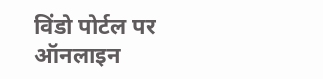विंडो पोर्टल पर ऑनलाइन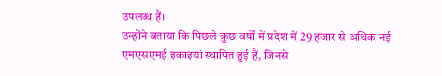उपलब्ध हैं।
उन्होंने बताया कि पिछले कुछ वर्षों में प्रदेश में 29 हजार से अधिक नई एमएसएमई इकाइयां स्थापित हुई हैं, जिनसे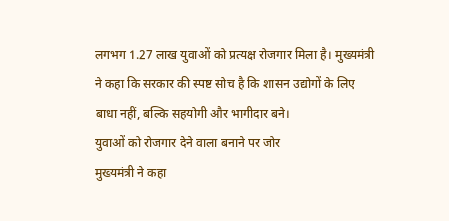लगभग 1.27 लाख युवाओं को प्रत्यक्ष रोजगार मिला है। मुख्यमंत्री ने कहा कि सरकार की स्पष्ट सोच है कि शासन उद्योगों के लिए बाधा नहीं, बल्कि सहयोगी और भागीदार बने।
युवाओं को रोजगार देने वाला बनाने पर जोर
मुख्यमंत्री ने कहा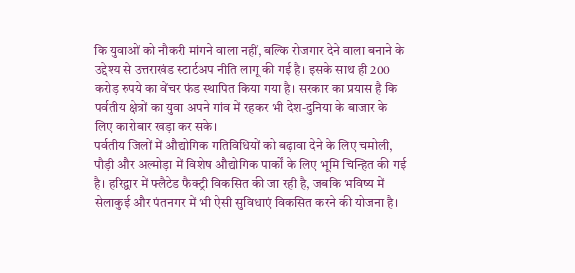कि युवाओं को नौकरी मांगने वाला नहीं, बल्कि रोजगार देने वाला बनाने के उद्देश्य से उत्तराखंड स्टार्टअप नीति लागू की गई है। इसके साथ ही 200 करोड़ रुपये का वेंचर फंड स्थापित किया गया है। सरकार का प्रयास है कि पर्वतीय क्षेत्रों का युवा अपने गांव में रहकर भी देश-दुनिया के बाजार के लिए कारोबार खड़ा कर सके।
पर्वतीय जिलों में औद्योगिक गतिविधियों को बढ़ावा देने के लिए चमोली, पौड़ी और अल्मोड़ा में विशेष औद्योगिक पार्कों के लिए भूमि चिन्हित की गई है। हरिद्वार में फ्लैटेड फैक्ट्री विकसित की जा रही है, जबकि भविष्य में सेलाकुई और पंतनगर में भी ऐसी सुविधाएं विकसित करने की योजना है।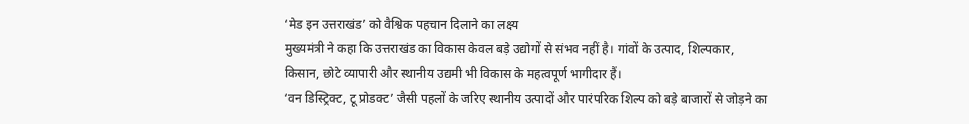‘मेड इन उत्तराखंड’ को वैश्विक पहचान दिलाने का लक्ष्य
मुख्यमंत्री ने कहा कि उत्तराखंड का विकास केवल बड़े उद्योगों से संभव नहीं है। गांवों के उत्पाद, शिल्पकार, किसान, छोटे व्यापारी और स्थानीय उद्यमी भी विकास के महत्वपूर्ण भागीदार हैं।
‘वन डिस्ट्रिक्ट, टू प्रोडक्ट’ जैसी पहलों के जरिए स्थानीय उत्पादों और पारंपरिक शिल्प को बड़े बाजारों से जोड़ने का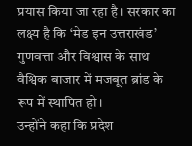प्रयास किया जा रहा है। सरकार का लक्ष्य है कि ‘मेड इन उत्तराखंड’ गुणवत्ता और विश्वास के साथ वैश्विक बाजार में मजबूत ब्रांड के रूप में स्थापित हो।
उन्होंने कहा कि प्रदेश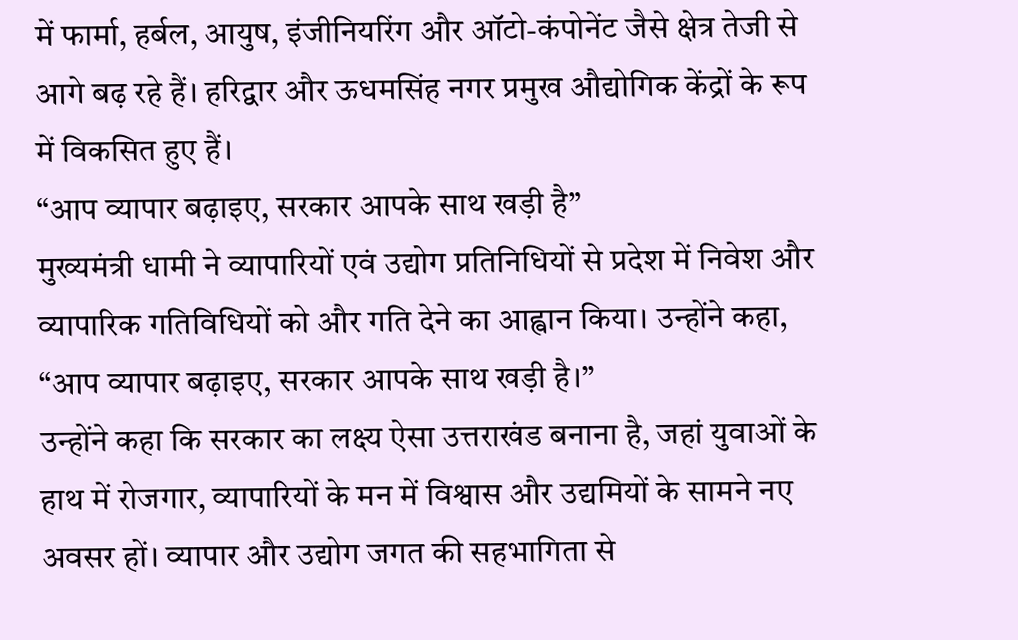में फार्मा, हर्बल, आयुष, इंजीनियरिंग और ऑटो-कंपोनेंट जैसे क्षेत्र तेजी से आगे बढ़ रहे हैं। हरिद्वार और ऊधमसिंह नगर प्रमुख औद्योगिक केंद्रों के रूप में विकसित हुए हैं।
“आप व्यापार बढ़ाइए, सरकार आपके साथ खड़ी है”
मुख्यमंत्री धामी ने व्यापारियों एवं उद्योग प्रतिनिधियों से प्रदेश में निवेश और व्यापारिक गतिविधियों को और गति देने का आह्वान किया। उन्होंने कहा, “आप व्यापार बढ़ाइए, सरकार आपके साथ खड़ी है।”
उन्होंने कहा कि सरकार का लक्ष्य ऐसा उत्तराखंड बनाना है, जहां युवाओं के हाथ में रोजगार, व्यापारियों के मन में विश्वास और उद्यमियों के सामने नए अवसर हों। व्यापार और उद्योग जगत की सहभागिता से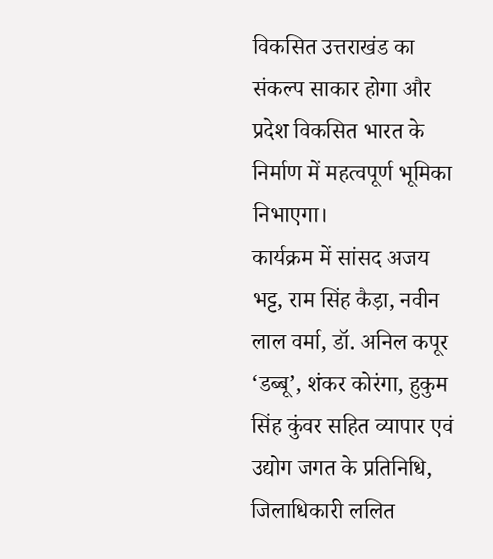विकसित उत्तराखंड का संकल्प साकार होगा और प्रदेश विकसित भारत के निर्माण में महत्वपूर्ण भूमिका निभाएगा।
कार्यक्रम में सांसद अजय भट्ट, राम सिंह कैड़ा, नवीन लाल वर्मा, डॉ. अनिल कपूर ‘डब्बू’, शंकर कोरंगा, हुकुम सिंह कुंवर सहित व्यापार एवं उद्योग जगत के प्रतिनिधि, जिलाधिकारी ललित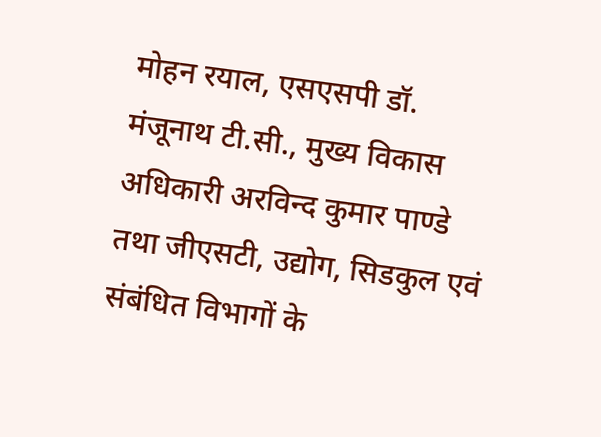मोहन रयाल, एसएसपी डॉ. मंजूनाथ टी.सी., मुख्य विकास अधिकारी अरविन्द कुमार पाण्डे तथा जीएसटी, उद्योग, सिडकुल एवं संबंधित विभागों के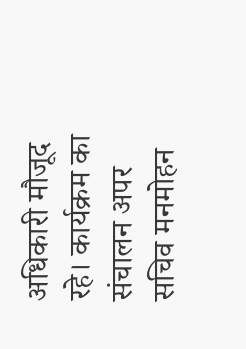अधिकारी मौजूद रहे। कार्यक्रम का संचालन अपर सचिव मनमोहन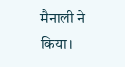मैनाली ने किया।